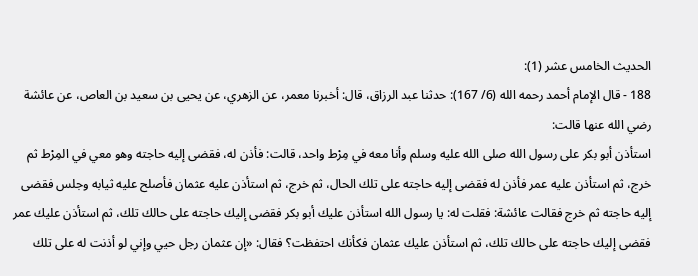الحديث الخامس عشر (1):
188 - قال الإمام أحمد رحمه الله (6/ 167): حدثنا عبد الرزاق، قال: أخبرنا معمر، عن الزهري، عن يحيى بن سعيد بن العاص، عن عائشة رضي الله عنها قالت:
استأذن أبو بكر على رسول الله صلى الله عليه وسلم وأنا معه في مِرْط واحد، قالت: فأذن له، فقضى إليه حاجته وهو معي في المِرْط ثم خرج، ثم استأذن عليه عمر فأذن له فقضى إليه حاجته على تلك الحال، ثم خرج، ثم استأذن عليه عثمان فأصلح عليه ثيابه وجلس فقضى إليه حاجته ثم خرج فقالت عائشة: فقلت له: يا رسول الله استأذن عليك أبو بكر فقضى إليك حاجته على حالك تلك، ثم استأذن عليك عمر فقضى إليك حاجته على حالك تلك، ثم استأذن عليك عثمان فكأنك احتفظت؟ فقال: «إن عثمان رجل حيي وإني لو أذنت له على تلك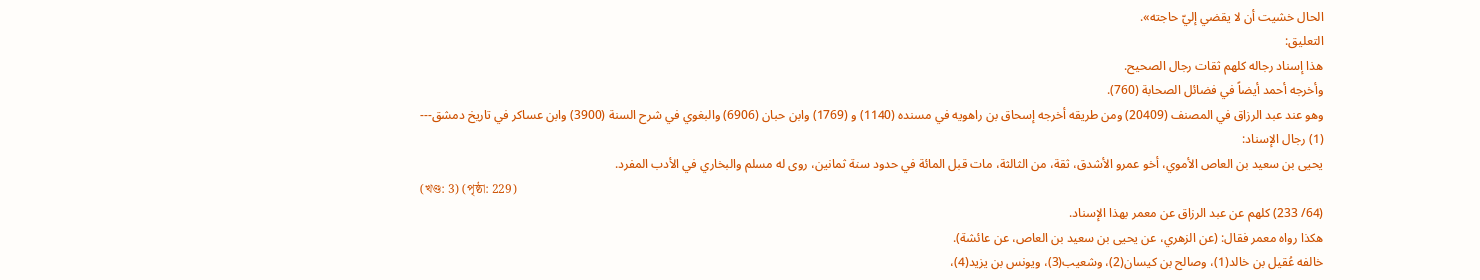الحال خشيت أن لا يقضي إليّ حاجته».
التعليق:
هذا إسناد رجاله كلهم ثقات رجال الصحيح.
وأخرجه أحمد أيضاً في فضائل الصحابة (760).
وهو عند عبد الرزاق في المصنف (20409) ومن طريقه أخرجه إسحاق بن راهويه في مسنده (1140) و (1769) وابن حبان (6906) والبغوي في شرح السنة (3900) وابن عساكر في تاريخ دمشق---
(1) رجال الإسناد:
يحيى بن سعيد بن العاص الأموي، أخو عمرو الأشدق، ثقة، من الثالثة، مات قبل المائة في حدود سنة ثمانين، روى له مسلم والبخاري في الأدب المفرد.
(খণ্ড: 3) (পৃষ্ঠা: 229)
(64/ 233) كلهم عن عبد الرزاق عن معمر بهذا الإسناد.
هكذا رواه معمر فقال: (عن الزهري، عن يحيى بن سعيد بن العاص، عن عائشة).
خالفه عُقيل بن خالد(1)، وصالح بن كيسان(2)، وشعيب(3)، ويونس بن يزيد(4)،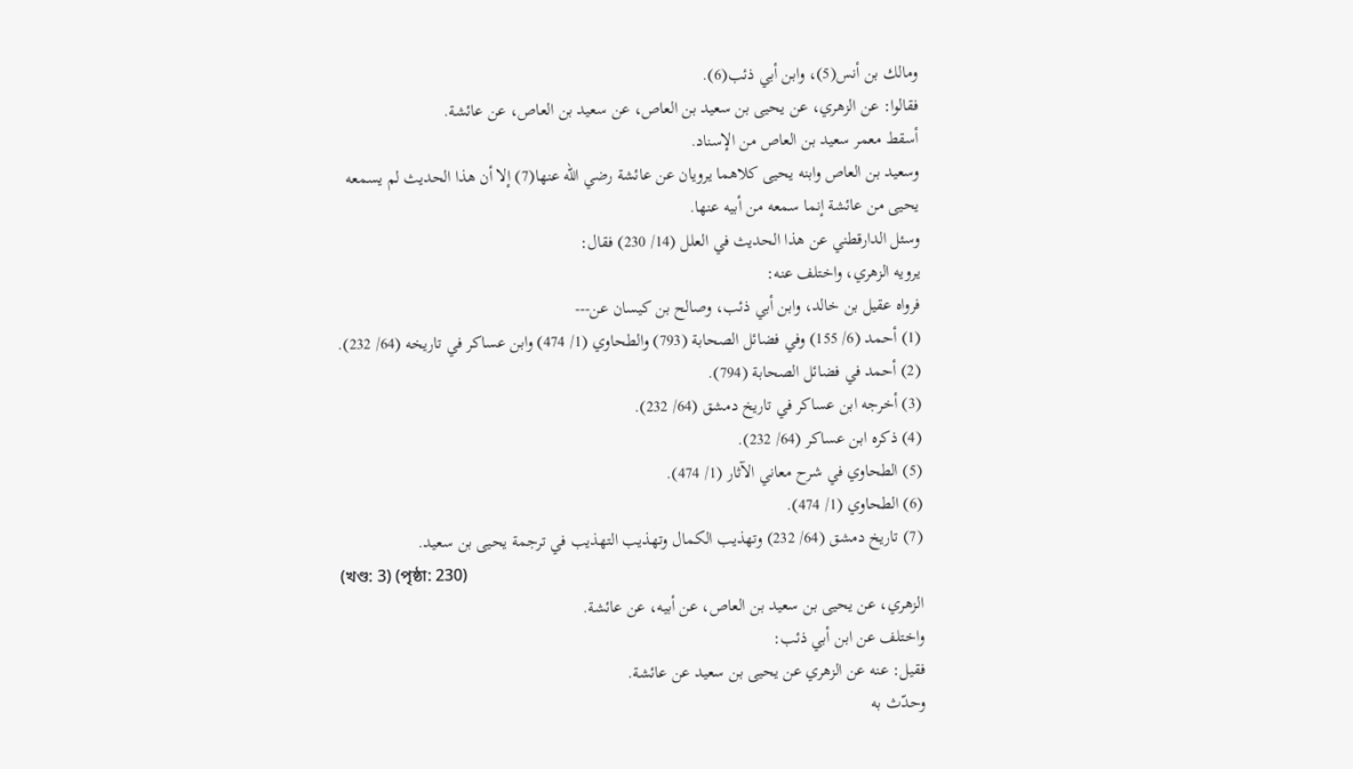ومالك بن أنس(5)، وابن أبي ذئب(6).
فقالوا: عن الزهري، عن يحيى بن سعيد بن العاص، عن سعيد بن العاص، عن عائشة.
أسقط معمر سعيد بن العاص من الإسناد.
وسعيد بن العاص وابنه يحيى كلاهما يرويان عن عائشة رضي الله عنها(7) إلا أن هذا الحديث لم يسمعه يحيى من عائشة إنما سمعه من أبيه عنها.
وسئل الدارقطني عن هذا الحديث في العلل (14/ 230) فقال:
يرويه الزهري، واختلف عنه:
فرواه عقيل بن خالد، وابن أبي ذئب، وصالح بن كيسان عن---
(1) أحمد (6/ 155) وفي فضائل الصحابة (793) والطحاوي (1/ 474) وابن عساكر في تاريخه (64/ 232).
(2) أحمد في فضائل الصحابة (794).
(3) أخرجه ابن عساكر في تاريخ دمشق (64/ 232).
(4) ذكره ابن عساكر (64/ 232).
(5) الطحاوي في شرح معاني الآثار (1/ 474).
(6) الطحاوي (1/ 474).
(7) تاريخ دمشق (64/ 232) وتهذيب الكمال وتهذيب التهذيب في ترجمة يحيى بن سعيد.
(খণ্ড: 3) (পৃষ্ঠা: 230)
الزهري، عن يحيى بن سعيد بن العاص، عن أبيه، عن عائشة.
واختلف عن ابن أبي ذئب:
فقيل: عنه عن الزهري عن يحيى بن سعيد عن عائشة.
وحدّث به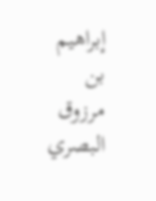إبراهيم بن مرزوق البصري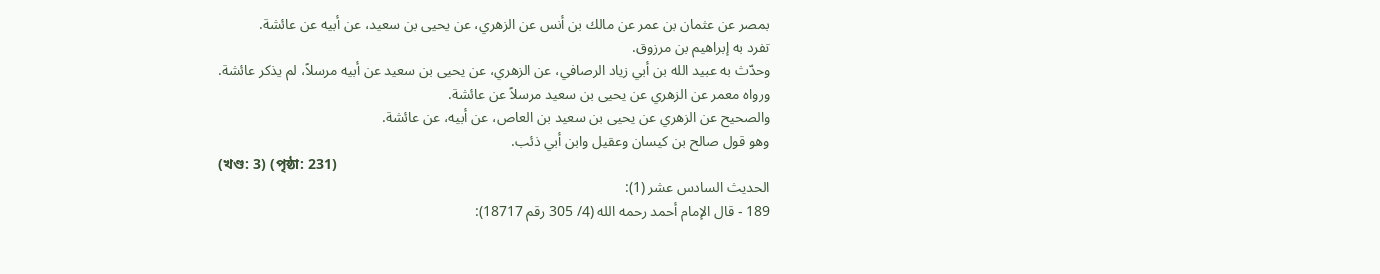بمصر عن عثمان بن عمر عن مالك بن أنس عن الزهري، عن يحيى بن سعيد، عن أبيه عن عائشة.
تفرد به إبراهيم بن مرزوق.
وحدّث به عبيد الله بن أبي زياد الرصافي، عن الزهري، عن يحيى بن سعيد عن أبيه مرسلاً، لم يذكر عائشة.
ورواه معمر عن الزهري عن يحيى بن سعيد مرسلاً عن عائشة.
والصحيح عن الزهري عن يحيى بن سعيد بن العاص، عن أبيه، عن عائشة.
وهو قول صالح بن كيسان وعقيل وابن أبي ذئب.
(খণ্ড: 3) (পৃষ্ঠা: 231)
الحديث السادس عشر (1):
189 - قال الإمام أحمد رحمه الله (4/ 305 رقم 18717):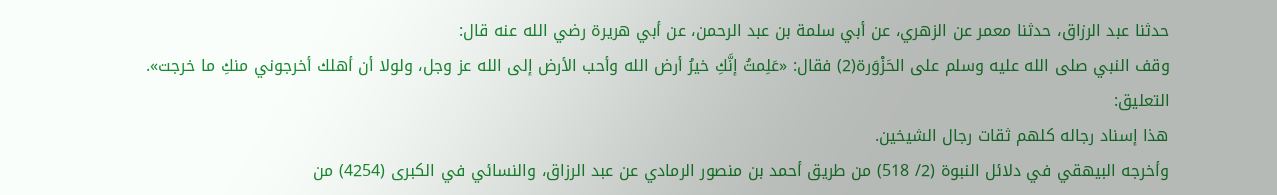حدثنا عبد الرزاق، حدثنا معمر عن الزهري، عن أبي سلمة بن عبد الرحمن، عن أبي هريرة رضي الله عنه قال:
وقف النبي صلى الله عليه وسلم على الحَزْوَرة(2) فقال: «عَلِمتُ إنَّكِ خيرُ أرض الله وأحب الأرض إلى الله عز وجل، ولولا أن أهلك أخرجوني منكِ ما خرجت».
التعليق:
هذا إسناد رجاله كلهم ثقات رجال الشيخين.
وأخرجه البيهقي في دلائل النبوة (2/ 518) من طريق أحمد بن منصور الرمادي عن عبد الرزاق، والنسائي في الكبرى (4254) من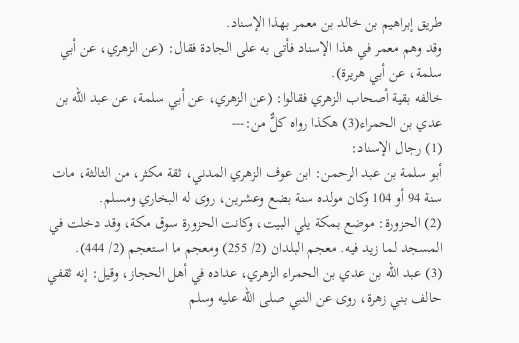طريق إبراهيم بن خالد بن معمر بهذا الإسناد.
وقد وهم معمر في هذا الإسناد فأتى به على الجادة فقال: (عن الزهري، عن أبي سلمة، عن أبي هريرة).
خالفه بقية أصحاب الزهري فقالوا: (عن الزهري، عن أبي سلمة، عن عبد الله بن عدي بن الحمراء(3) هكذا رواه كلٌّ من:---
(1) رجال الإسناد:
أبو سلمة بن عبد الرحمن: ابن عوف الزهري المدني، ثقة مكثر، من الثالثة، مات سنة 94 أو 104 وكان مولده سنة بضع وعشرين، روى له البخاري ومسلم.
(2) الحزورة: موضع بمكة يلي البيت، وكانت الحزورة سوق مكة، وقد دخلت في المسجد لما زيد فيه. معجم البلدان (2/ 255) ومعجم ما استعجم (2/ 444).
(3) عبد الله بن عدي بن الحمراء الزهري، عداده في أهل الحجاز، وقيل: إنه ثقفي حالف بني زهرة، روى عن النبي صلى الله عليه وسلم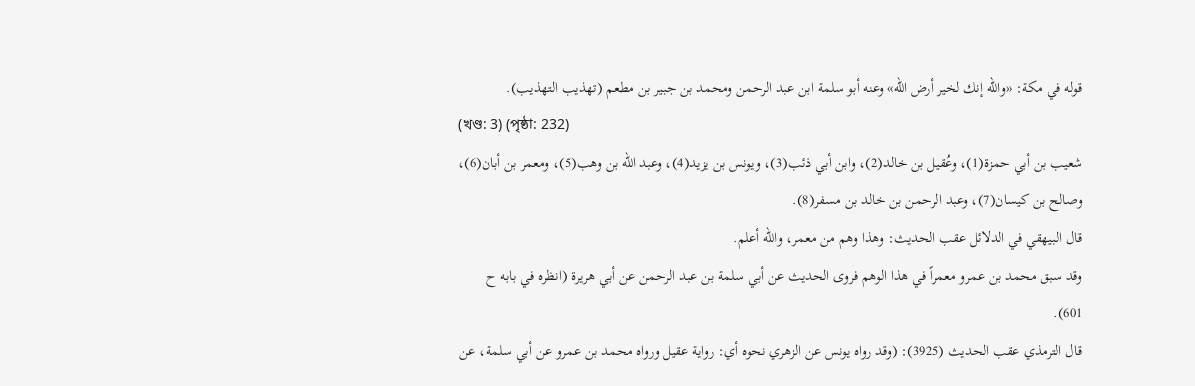قوله في مكة: «والله إنك لخير أرض الله» وعنه أبو سلمة ابن عبد الرحمن ومحمد بن جبير بن مطعم (تهذيب التهذيب).
(খণ্ড: 3) (পৃষ্ঠা: 232)
شعيب بن أبي حمزة(1)، وعُقيل بن خالد(2)، وابن أبي ذئب(3)، ويونس بن يزيد(4)، وعبد الله بن وهب(5)، ومعمر بن أبان(6)، وصالح بن كيسان(7)، وعبد الرحمن بن خالد بن مسفر(8).
قال البيهقي في الدلائل عقب الحديث: وهذا وهم من معمر، والله أعلم.
وقد سبق محمد بن عمرو معمراً في هذا الوهم فروى الحديث عن أبي سلمة بن عبد الرحمن عن أبي هريرة (انظره في بابه ح 601).
قال الترمذي عقب الحديث (3925): (وقد رواه يونس عن الزهري نحوه أي: رواية عقيل ورواه محمد بن عمرو عن أبي سلمة، عن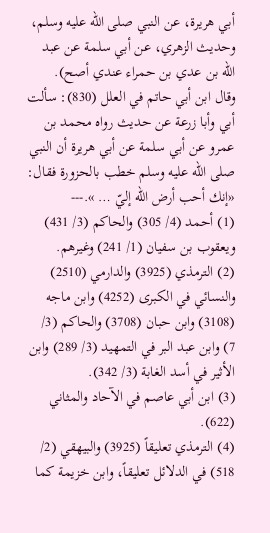أبي هريرة، عن النبي صلى الله عليه وسلم، وحديث الزهري، عن أبي سلمة عن عبد الله بن عدي بن حمراء عندي أصح).
وقال ابن أبي حاتم في العلل (830): سألت أبي وأبا زرعة عن حديث رواه محمد بن عمرو عن أبي سلمة عن أبي هريرة أن النبي صلى الله عليه وسلم خطب بالحزورة فقال: «إنك أحب أرض الله إليّ … ».---
(1) أحمد (4/ 305) والحاكم (3/ 431) ويعقوب بن سفيان (1/ 241) وغيرهم.
(2) الترمذي (3925) والدارمي (2510) والنسائي في الكبرى (4252) وابن ماجه (3108) وابن حبان (3708) والحاكم (3/ 7) وابن عبد البر في التمهيد (3/ 289) وابن الأثير في أسد الغابة (3/ 342).
(3) ابن أبي عاصم في الآحاد والمثاني (622).
(4) الترمذي تعليقاً (3925) والبيهقي (2/ 518) في الدلائل تعليقاً، وابن خزيمة كما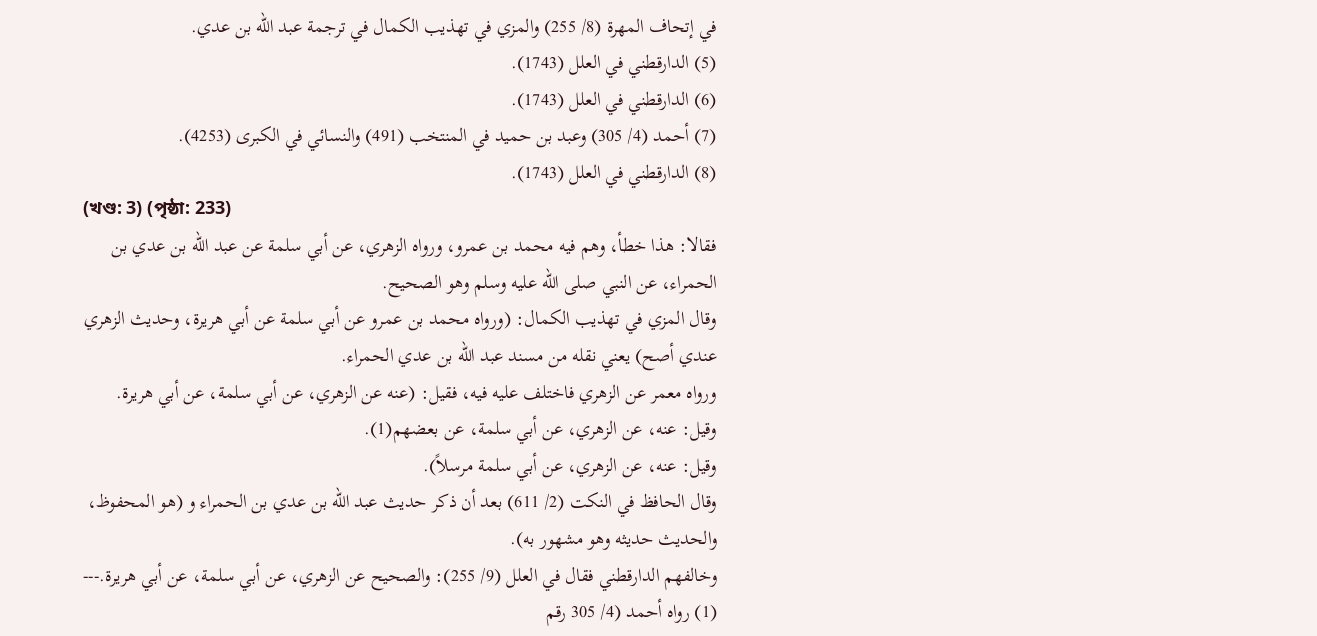في إتحاف المهرة (8/ 255) والمزي في تهذيب الكمال في ترجمة عبد الله بن عدي.
(5) الدارقطني في العلل (1743).
(6) الدارقطني في العلل (1743).
(7) أحمد (4/ 305) وعبد بن حميد في المنتخب (491) والنسائي في الكبرى (4253).
(8) الدارقطني في العلل (1743).
(খণ্ড: 3) (পৃষ্ঠা: 233)
فقالا: هذا خطأ، وهم فيه محمد بن عمرو، ورواه الزهري، عن أبي سلمة عن عبد الله بن عدي بن الحمراء، عن النبي صلى الله عليه وسلم وهو الصحيح.
وقال المزي في تهذيب الكمال: (ورواه محمد بن عمرو عن أبي سلمة عن أبي هريرة، وحديث الزهري عندي أصح) يعني نقله من مسند عبد الله بن عدي الحمراء.
ورواه معمر عن الزهري فاختلف عليه فيه، فقيل: (عنه عن الزهري، عن أبي سلمة، عن أبي هريرة.
وقيل: عنه، عن الزهري، عن أبي سلمة، عن بعضهم(1).
وقيل: عنه، عن الزهري، عن أبي سلمة مرسلاً).
وقال الحافظ في النكت (2/ 611) بعد أن ذكر حديث عبد الله بن عدي بن الحمراء و (هو المحفوظ، والحديث حديثه وهو مشهور به).
وخالفهم الدارقطني فقال في العلل (9/ 255): والصحيح عن الزهري، عن أبي سلمة، عن أبي هريرة.---
(1) رواه أحمد (4/ 305 رقم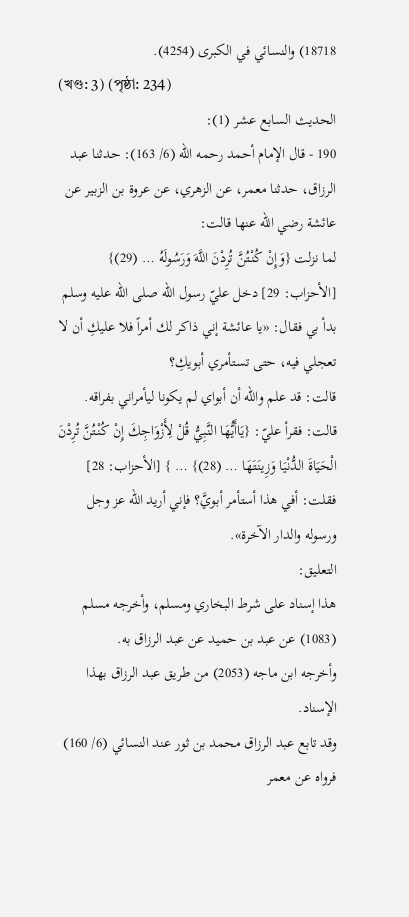18718) والنسائي في الكبرى (4254).
(খণ্ড: 3) (পৃষ্ঠা: 234)
الحديث السابع عشر (1):
190 - قال الإمام أحمد رحمه الله (6/ 163): حدثنا عبد الرزاق، حدثنا معمر، عن الزهري، عن عروة بن الزبير عن عائشة رضي الله عنها قالت:
لما نزلت {وَإِنْ كُنْتُنَّ تُرِدْنَ اللَّهَ وَرَسُولَهُ … (29)} [الأحزاب: 29] دخل عليّ رسول الله صلى الله عليه وسلم بدأ بي فقال: «يا عائشة إني ذاكر لك أمراً فلا عليكِ أن لا تعجلي فيه، حتى تستأمري أبويكِ؟
قالت: قد علم والله أن أبواي لم يكونا ليأمراني بفراقه. قالت: فقرأ عليّ: {يَاأَيُّهَا النَّبِيُّ قُلْ لِأَزْوَاجِكَ إِنْ كُنْتُنَّ تُرِدْنَ الْحَيَاةَ الدُّنْيَا وَزِينَتَهَا … (28)} … } [الأحزاب: 28] فقلت: أفي هذا أستأمر أبويَّ؟ فإني أريد الله عز وجل ورسوله والدار الآخرة».
التعليق:
هذا إسناد على شرط البخاري ومسلم، وأخرجه مسلم (1083) عن عبد بن حميد عن عبد الرزاق به.
وأخرجه ابن ماجه (2053) من طريق عبد الرزاق بهذا الإسناد.
وقد تابع عبد الرزاق محمد بن ثور عند النسائي (6/ 160) فرواه عن معمر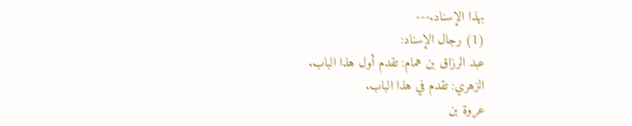بهذا الإسناد.---
(1) رجال الإسناد:
عبد الرزاق بن همام: تقدم أول هذا الباب.
الزهري: تقدم في هذا الباب.
عروة بن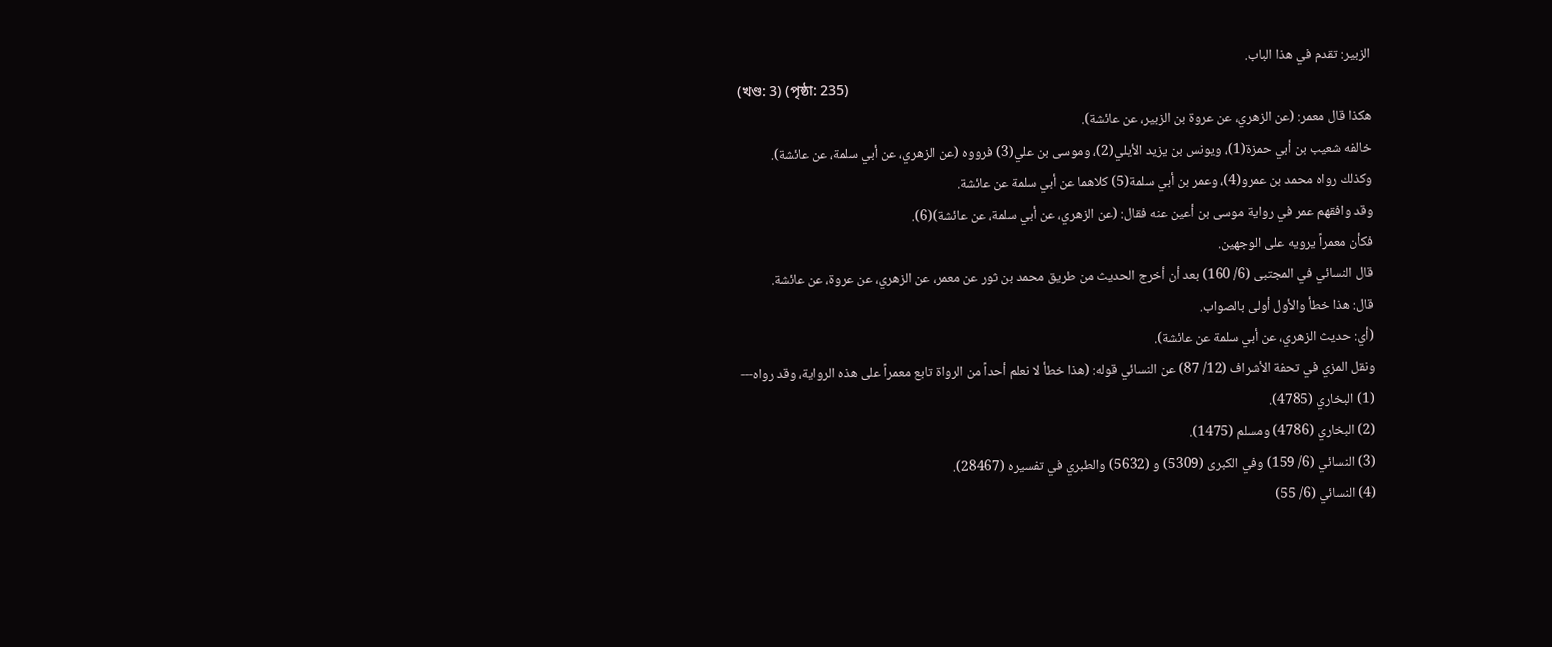الزبير: تقدم في هذا الباب.
(খণ্ড: 3) (পৃষ্ঠা: 235)
هكذا قال معمر: (عن الزهري، عن عروة بن الزبير، عن عائشة).
خالفه شعيب بن أبي حمزة(1)، ويونس بن يزيد الأيلي(2)، وموسى بن علي(3) فرووه (عن الزهري، عن أبي سلمة، عن عائشة).
وكذلك رواه محمد بن عمرو(4)، وعمر بن أبي سلمة(5) كلاهما عن أبي سلمة عن عائشة.
وقد وافقهم عمر في رواية موسى بن أعين عنه فقال: (عن الزهري، عن أبي سلمة، عن عائشة)(6).
فكأن معمراً يرويه على الوجهين.
قال النسائي في المجتبى (6/ 160) بعد أن أخرج الحديث من طريق محمد بن ثور عن معمر، عن الزهري، عن عروة، عن عائشة.
قال: هذا خطأ والأول أولى بالصواب.
(أي: حديث الزهري، عن أبي سلمة عن عائشة).
ونقل المزي في تحفة الأشراف (12/ 87) عن النسائي قوله: (هذا خطأ لا نعلم أحداً من الرواة تابع معمراً على هذه الرواية، وقد رواه---
(1) البخاري (4785).
(2) البخاري (4786) ومسلم (1475).
(3) النسائي (6/ 159) وفي الكبرى (5309) و (5632) والطبري في تفسيره (28467).
(4) النسائي (6/ 55)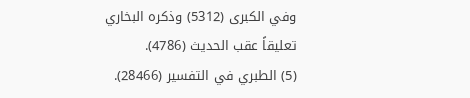وفي الكبرى (5312) وذكره البخاري تعليقاً عقب الحديث (4786).
(5) الطبري في التفسير (28466).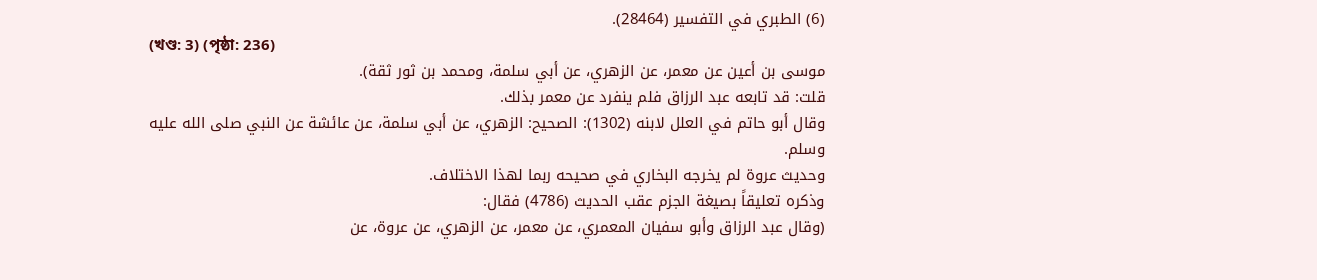(6) الطبري في التفسير (28464).
(খণ্ড: 3) (পৃষ্ঠা: 236)
موسى بن أعين عن معمر، عن الزهري، عن أبي سلمة، ومحمد بن ثور ثقة).
قلت: قد تابعه عبد الرزاق فلم ينفرد عن معمر بذلك.
وقال أبو حاتم في العلل لابنه (1302): الصحيح: الزهري، عن أبي سلمة، عن عائشة عن النبي صلى الله عليه وسلم.
وحديث عروة لم يخرجه البخاري في صحيحه ربما لهذا الاختلاف.
وذكره تعليقاً بصيغة الجزم عقب الحديث (4786) فقال:
(وقال عبد الرزاق وأبو سفيان المعمري، عن معمر، عن الزهري، عن عروة، عن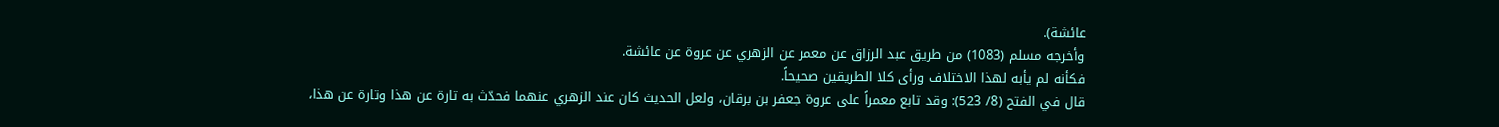عائشة).
وأخرجه مسلم (1083) من طريق عبد الرزاق عن معمر عن الزهري عن عروة عن عائشة.
فكأنه لم يأبه لهذا الاختلاف ورأى كلا الطريقين صحيحاً.
قال في الفتح (8/ 523): وقد تابع معمراً على عروة جعفر بن برقان، ولعل الحديث كان عند الزهري عنهما فحدّث به تارة عن هذا وتارة عن هذا،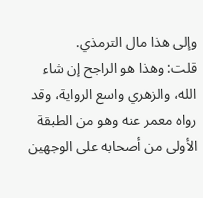وإلى هذا مال الترمذي.
قلت: وهذا هو الراجح إن شاء الله، والزهري واسع الرواية، وقد رواه معمر عنه وهو من الطبقة الأولى من أصحابه على الوجهين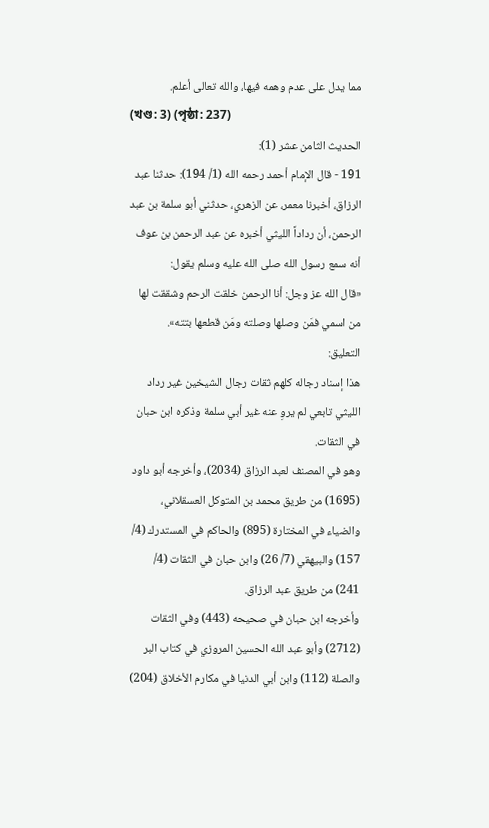مما يدل على عدم وهمه فيها، والله تعالى أعلم.
(খণ্ড: 3) (পৃষ্ঠা: 237)
الحديث الثامن عشر (1):
191 - قال الإمام أحمد رحمه الله (1/ 194): حدثنا عبد الرزاق، أخبرنا معمر، عن الزهري، حدثني أبو سلمة بن عبد الرحمن، أن رداداً الليثي أخبره عن عبد الرحمن بن عوف أنه سمع رسول الله صلى الله عليه وسلم يقول:
«قال الله عز وجل: أنا الرحمن خلقت الرحم وشققت لها من اسمي فمَن وصلها وصلته ومَن قطعها بتته».
التعليق:
هذا إسناد رجاله كلهم ثقات رجال الشيخين غير رداد الليثي تابعي لم يروِ عنه غير أبي سلمة وذكره ابن حبان في الثقات.
وهو في المصنف لعبد الرزاق (2034)، وأخرجه أبو داود (1695) من طريق محمد بن المتوكل العسقلاني، والضياء في المختارة (895) والحاكم في المستدرك (4/ 157) والبيهقي (7/ 26) وابن حبان في الثقات (4/ 241) من طريق عبد الرزاق.
وأخرجه ابن حبان في صحيحه (443) وفي الثقات (2712) وأبو عبد الله الحسين المروزي في كتاب البر والصلة (112) وابن أبي الدنيا في مكارم الأخلاق (204)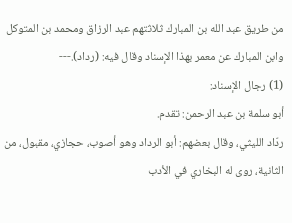من طريق عبد الله بن المبارك ثلاثتهم عبد الرزاق ومحمد بن المتوكل وابن المبارك عن معمر بهذا الإسناد وقال فيه: (رداد).---
(1) رجال الإسناد:
أبو سلمة بن عبد الرحمن: تقدم.
ردّاد الليثي، وقال بعضهم: أبو الرداد وهو أصوب، حجازي، مقبول، من الثانية، روى له البخاري في الأدب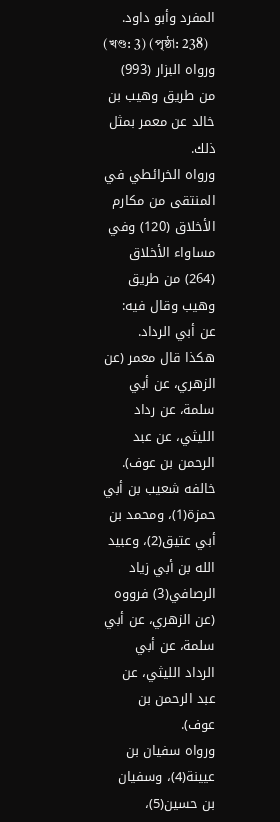المفرد وأبو داود.
(খণ্ড: 3) (পৃষ্ঠা: 238)
ورواه البزار (993) من طريق وهيب بن خالد عن معمر بمثل ذلك.
ورواه الخرائطي في المنتقى من مكارم الأخلاق (120) وفي مساواء الأخلاق (264) من طريق وهيب وقال فيه: عن أبي الرداد.
هكذا قال معمر (عن الزهري، عن أبي سلمة، عن رداد الليثي، عن عبد الرحمن بن عوف).
خالفه شعيب بن أبي حمزة(1)، ومحمد بن أبي عتيق(2)، وعبيد الله بن أبي زياد الرصافي(3) فرووه (عن الزهري، عن أبي سلمة، عن أبي الرداد الليثي، عن عبد الرحمن بن عوف).
ورواه سفيان بن عيينة(4)، وسفيان بن حسين(5)،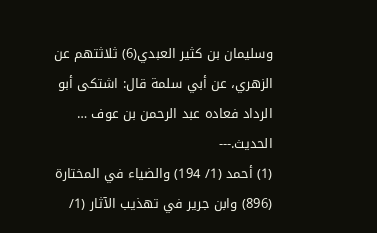وسليمان بن كثير العبدي(6) ثلاثتهم عن الزهري، عن أبي سلمة قال: اشتكى أبو الرداد فعاده عبد الرحمن بن عوف … الحديث.---
(1) أحمد (1/ 194) والضياء في المختارة (896) وابن جرير في تهذيب الآثار (1/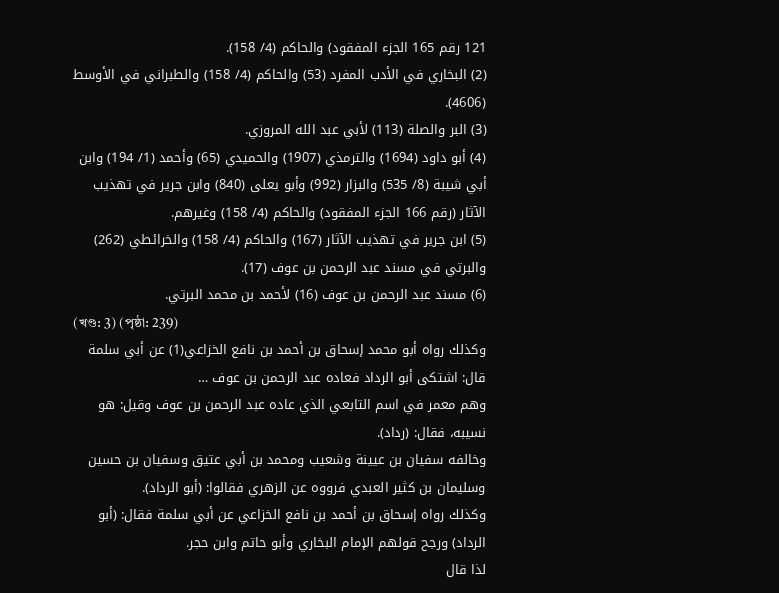121 رقم 165 الجزء المفقود) والحاكم (4/ 158).
(2) البخاري في الأدب المفرد (53) والحاكم (4/ 158) والطبراني في الأوسط (4606).
(3) البر والصلة (113) لأبي عبد الله المروزي.
(4) أبو داود (1694) والترمذي (1907) والحميدي (65) وأحمد (1/ 194) وابن أبي شيبة (8/ 535) والبزار (992) وأبو يعلى (840) وابن جرير في تهذيب الآثار (رقم 166 الجزء المفقود) والحاكم (4/ 158) وغيرهم.
(5) ابن جرير في تهذيب الآثار (167) والحاكم (4/ 158) والخرائطي (262) والبرتي في مسند عبد الرحمن بن عوف (17).
(6) مسند عبد الرحمن بن عوف (16) لأحمد بن محمد البرتي.
(খণ্ড: 3) (পৃষ্ঠা: 239)
وكذلك رواه أبو محمد إسحاق بن أحمد بن نافع الخزاعي(1) عن أبي سلمة قال: اشتكى أبو الرداد فعاده عبد الرحمن بن عوف …
وهم معمر في اسم التابعي الذي عاده عبد الرحمن بن عوف وقيل: هو نسيبه، فقال: (رداد).
وخالفه سفيان بن عيينة وشعيب ومحمد بن أبي عتيق وسفيان بن حسين وسليمان بن كثير العبدي فرووه عن الزهري فقالوا: (أبو الرداد).
وكذلك رواه إسحاق بن أحمد بن نافع الخزاعي عن أبي سلمة فقال: (أبو الرداد) ورجح قولهم الإمام البخاري وأبو حاتم وابن حجر.
لذا قال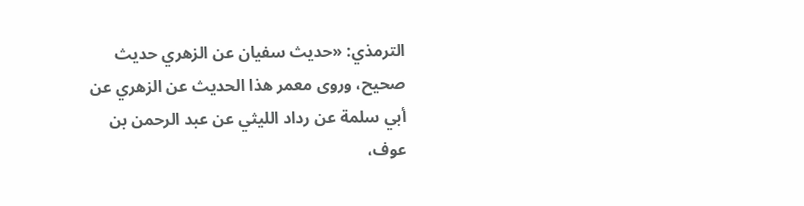الترمذي: «حديث سفيان عن الزهري حديث صحيح، وروى معمر هذا الحديث عن الزهري عن أبي سلمة عن رداد الليثي عن عبد الرحمن بن عوف،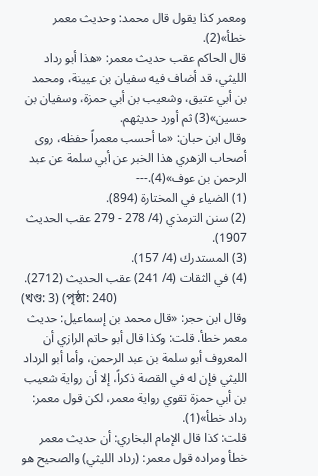ومعمر كذا يقول قال محمد: وحديث معمر خطأ»(2).
قال الحاكم عقب حديث معمر: «هذا أبو رداد الليثي، قد أضاف فيه سفيان بن عيينة، ومحمد بن أبي عتيق، وشعيب بن أبي حمزة، وسفيان بن حسين»(3) ثم أورد حديثهم.
وقال ابن حبان: «ما أحسب معمراً حفظه، روى أصحاب الزهري هذا الخبر عن أبي سلمة عن عبد الرحمن بن عوف»(4).---
(1) الضياء في المختارة (894).
(2) سنن الترمذي (4/ 278 - 279 عقب الحديث 1907).
(3) المستدرك (4/ 157).
(4) في الثقات (4/ 241) عقب الحديث (2712).
(খণ্ড: 3) (পৃষ্ঠা: 240)
وقال ابن حجر: «قال محمد بن إسماعيل: حديث معمر خطأ. قلت: وكذا قال أبو حاتم الرازي أن المعروف أبو سلمة بن عبد الرحمن، وأما أبو الرداد الليثي فإن له في القصة ذكراً، إلا أن رواية شعيب بن أبي حمزة تقوي رواية معمر، لكن قول معمر: رداد خطأ»(1).
قلت: كذا قال الإمام البخاري: أن حديث معمر خطأ ومراده قول معمر: (رداد الليثي) والصحيح هو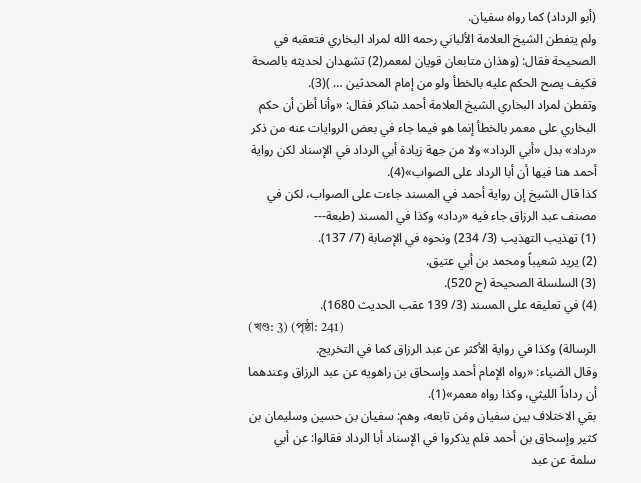(أبو الرداد) كما رواه سفيان.
ولم يتفطن الشيخ العلامة الألباني رحمه الله لمراد البخاري فتعقبه في الصحيحة فقال: (وهذان متابعان قويان لمعمر(2) تشهدان لحديثه بالصحة فكيف يصح الحكم عليه بالخطأ ولو من إمام المحدثين … )(3).
وتفطن لمراد البخاري الشيخ العلامة أحمد شاكر فقال: «وأنا أظن أن حكم البخاري على معمر بالخطأ إنما هو فيما جاء في بعض الروايات عنه من ذكر «رداد» بدل «أبي الرداد» ولا من جهة زيادة أبي الرداد في الإسناد لكن رواية أحمد هنا فيها أن أبا الرداد على الصواب»(4).
كذا قال الشيخ إن رواية أحمد في المسند جاءت على الصواب، لكن في مصنف عبد الرزاق جاء فيه «رداد» وكذا في المسند (طبعة---
(1) تهذيب التهذيب (3/ 234) ونحوه في الإصابة (7/ 137).
(2) يريد شعيباً ومحمد بن أبي عتيق.
(3) السلسلة الصحيحة (ح 520).
(4) في تعليقه على المسند (3/ 139 عقب الحديث 1680).
(খণ্ড: 3) (পৃষ্ঠা: 241)
الرسالة) وكذا في رواية الأكثر عن عبد الرزاق كما في التخريج.
وقال الضياء: «رواه الإمام أحمد وإسحاق بن راهويه عن عبد الرزاق وعندهما أن رداداً الليثي، وكذا رواه معمر»(1).
بقي الاختلاف بين سفيان ومَن تابعه، وهم: سفيان بن حسين وسليمان بن كثير وإسحاق بن أحمد فلم يذكروا في الإسناد أبا الرداد فقالوا: عن أبي سلمة عن عبد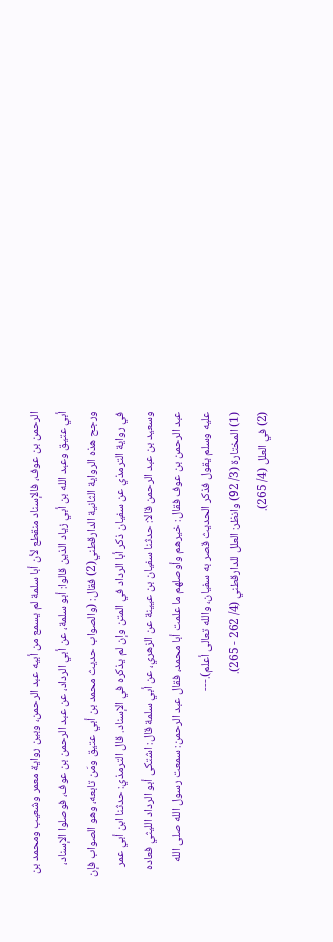الرحمن بن عوف، فالإسناد منقطع لأن أبا سلمة لم يسمع من أبيه عبد الرحمن، وبين رواية معمر وشعيب ومحمد بن أبي عتيق وعبد الله بن أبي زياد الذين قالوا: أبو سلمة، عن أبي الرداد، عن عبد الرحمن بن عوف، فوصلوا الإسناد، ورجح هذه الرواية الثانية الدارقطني(2) فقال: (والصواب حديث محمد بن أبي عتيق ومَن تابعه، وهو الصواب فإن في رواية الترمذي عن سفيان ذكر أبا الرداد في المتن وإن لم يذكره في الإسناد. قال الترمذي: حدثنا ابن أبي عمر وسعيد بن عبد الرحمن قالا: حدثنا سفيان بن عيينة عن الزهري، عن أبي سلمة قال: اشتكى أبو الرداد الليثي فعاده عبد الرحمن بن عوف فقال: خيرهم وأوصلهم ما علمت أبا محمد، فقال عبد الرحمن: سمعت رسول الله صلى الله عليه وسلم يقول فذكر الحديث قصر به سفيان، والله تعالى أعلم).---
(1) المختارة (3/ 92) وانظر: العلل للدارقطني (4/ 262 - 265).
(2) في العلل (4/ 265).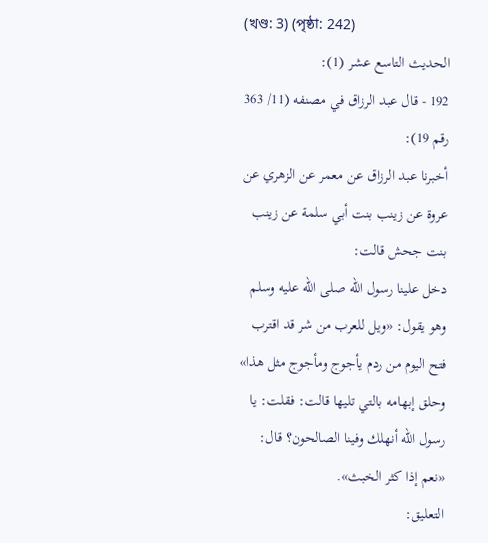(খণ্ড: 3) (পৃষ্ঠা: 242)
الحديث التاسع عشر (1):
192 - قال عبد الرزاق في مصنفه (11/ 363 رقم 19):
أخبرنا عبد الرزاق عن معمر عن الزهري عن عروة عن زينب بنت أبي سلمة عن زينب بنت جحش قالت:
دخل علينا رسول الله صلى الله عليه وسلم وهو يقول: «ويل للعرب من شر قد اقترب فتح اليوم من ردم يأجوج ومأجوج مثل هذا» وحلق إبهامه بالتي تليها قالت: فقلت: يا رسول الله أنهلك وفينا الصالحون؟ قال: «نعم إذا كثر الخبث».
التعليق: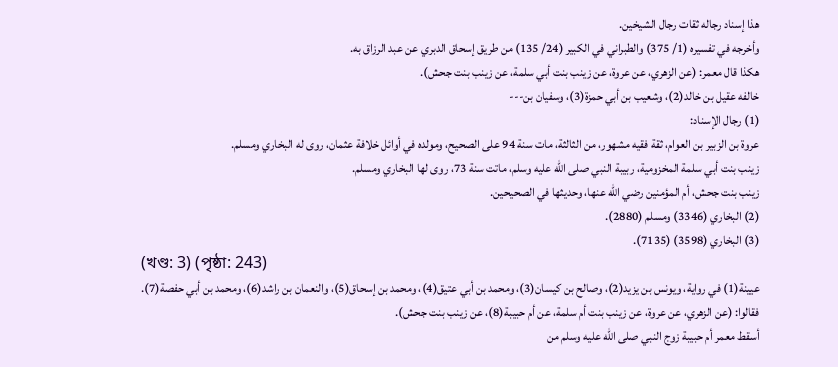هذا إسناد رجاله ثقات رجال الشيخين.
وأخرجه في تفسيره (1/ 375) والطبراني في الكبير (24/ 135) من طريق إسحاق الدبري عن عبد الرزاق به.
هكذا قال معمر: (عن الزهري، عن عروة، عن زينب بنت أبي سلمة، عن زينب بنت جحش).
خالفه عقيل بن خالد(2)، وشعيب بن أبي حمزة(3)، وسفيان بن---
(1) رجال الإسناد:
عروة بن الزبير بن العوام، ثقة فقيه مشهور، من الثالثة، مات سنة 94 على الصحيح، ومولده في أوائل خلافة عثمان، روى له البخاري ومسلم.
زينب بنت أبي سلمة المخزومية، ربيبة النبي صلى الله عليه وسلم، ماتت سنة 73، روى لها البخاري ومسلم.
زينب بنت جحش، أم المؤمنين رضي الله عنها، وحديثها في الصحيحين.
(2) البخاري (3346) ومسلم (2880).
(3) البخاري (3598) (7135).
(খণ্ড: 3) (পৃষ্ঠা: 243)
عيينة(1) في رواية، ويونس بن يزيد(2)، وصالح بن كيسان(3)، ومحمد بن أبي عتيق(4)، ومحمد بن إسحاق(5)، والنعمان بن راشد(6)، ومحمد بن أبي حفصة(7).
فقالوا: (عن الزهري، عن عروة، عن زينب بنت أم سلمة، عن أم حبيبة(8)، عن زينب بنت جحش).
أسقط معمر أم حبيبة زوج النبي صلى الله عليه وسلم من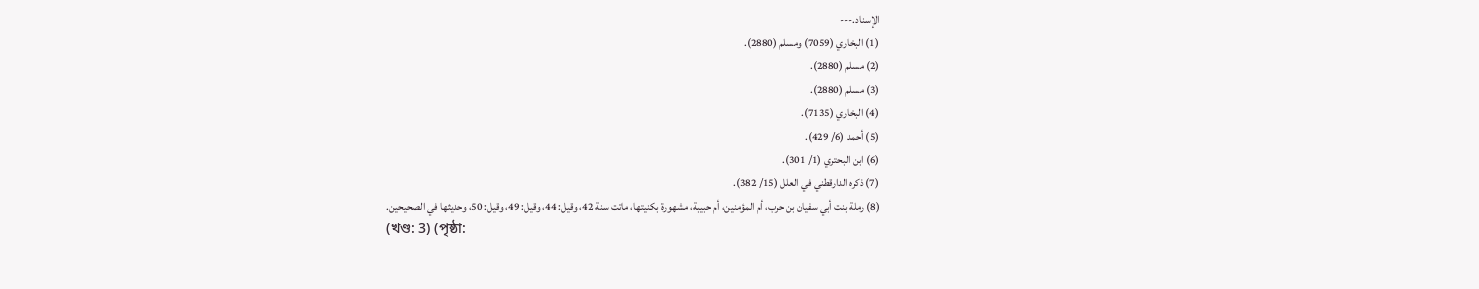الإسناد.---
(1) البخاري (7059) ومسلم (2880).
(2) مسلم (2880).
(3) مسلم (2880).
(4) البخاري (7135).
(5) أحمد (6/ 429).
(6) ابن البحتري (1/ 301).
(7) ذكره الدارقطني في العلل (15/ 382).
(8) رملة بنت أبي سفيان بن حرب، أم المؤمنين، أم حبيبة، مشهورة بكنيتها، ماتت سنة 42، وقيل: 44، وقيل: 49، وقيل: 50، وحديثها في الصحيحين.
(খণ্ড: 3) (পৃষ্ঠা: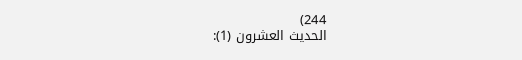244)
الحديث العشرون (1):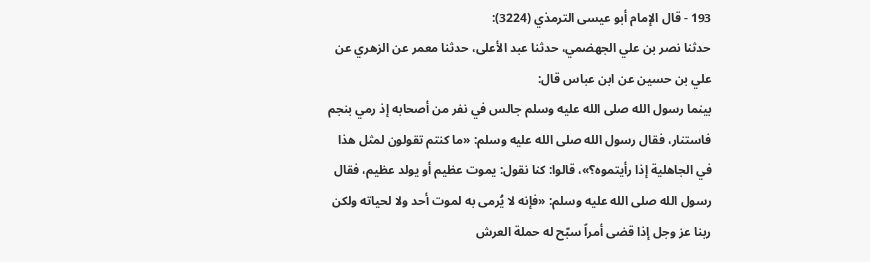193 - قال الإمام أبو عيسى الترمذي (3224):
حدثنا نصر بن علي الجهضمي، حدثنا عبد الأعلى، حدثنا معمر عن الزهري عن علي بن حسين عن ابن عباس قال:
بينما رسول الله صلى الله عليه وسلم جالس في نفر من أصحابه إذ رمي بنجم فاستنار، فقال رسول الله صلى الله عليه وسلم: «ما كنتم تقولون لمثل هذا في الجاهلية إذا رأيتموه؟»، قالوا: كنا نقول: يموت عظيم أو يولد عظيم، فقال رسول الله صلى الله عليه وسلم: «فإنه لا يُرمى به لموت أحد ولا لحياته ولكن ربنا عز وجل إذا قضى أمراً سبّح له حملة العرش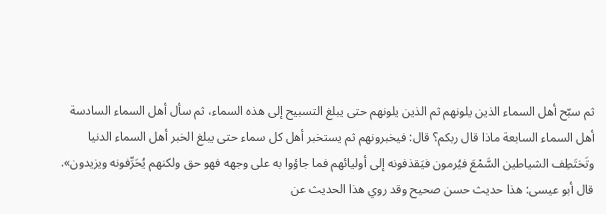ثم سبّح أهل السماء الذين يلونهم ثم الذين يلونهم حتى يبلغ التسبيح إلى هذه السماء، ثم سأل أهل السماء السادسة أهل السماء السابعة ماذا قال ربكم؟ قال: فيخبرونهم ثم يستخبر أهل كل سماء حتى يبلغ الخبر أهل السماء الدنيا وتَختَطِف الشياطين السَّمْعَ فيُرمون فيَقذفونه إلى أوليائهم فما جاؤوا به على وجهه فهو حق ولكنهم يُحَرِّفونه ويزيدون».
قال أبو عيسى: هذا حديث حسن صحيح وقد روي هذا الحديث عن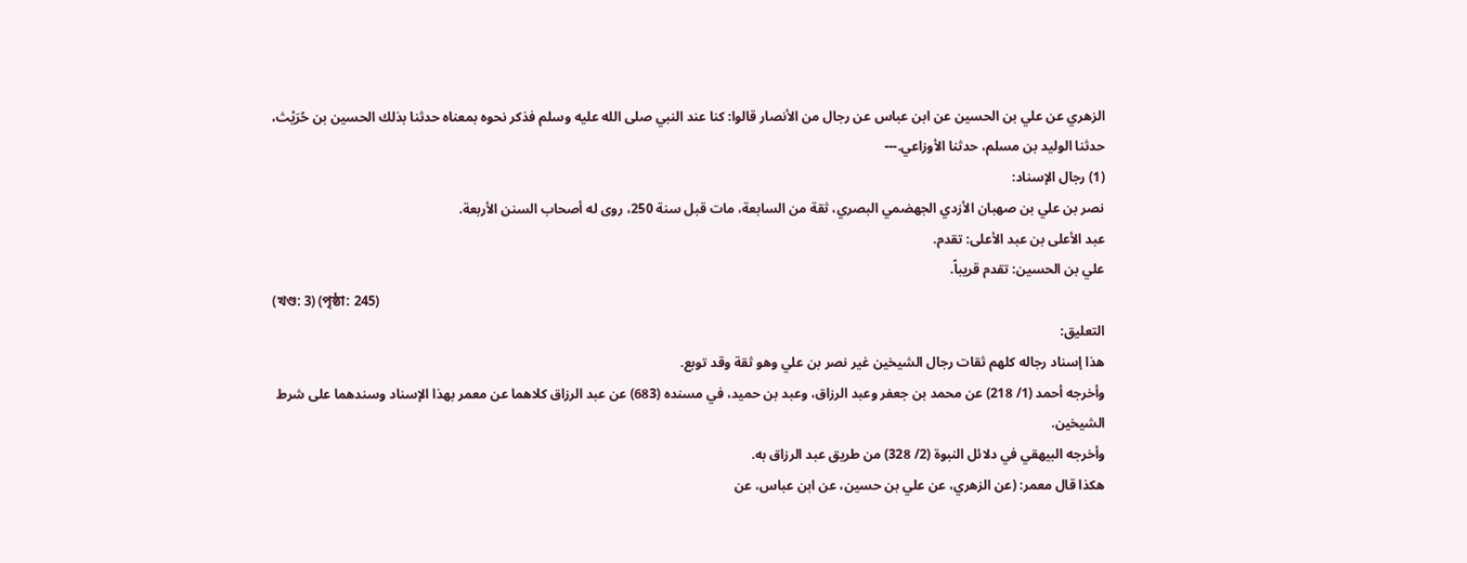الزهري عن علي بن الحسين عن ابن عباس عن رجال من الأنصار قالوا: كنا عند النبي صلى الله عليه وسلم فذكر نحوه بمعناه حدثنا بذلك الحسين بن حُرَيْث، حدثنا الوليد بن مسلم، حدثنا الأوزاعي.---
(1) رجال الإسناد:
نصر بن علي بن صهبان الأزدي الجهضمي البصري، ثقة من السابعة، مات قبل سنة 250، روى له أصحاب السنن الأربعة.
عبد الأعلى بن عبد الأعلى: تقدم.
علي بن الحسين: تقدم قريباً.
(খণ্ড: 3) (পৃষ্ঠা: 245)
التعليق:
هذا إسناد رجاله كلهم ثقات رجال الشيخين غير نصر بن علي وهو ثقة وقد توبع.
وأخرجه أحمد (1/ 218) عن محمد بن جعفر وعبد الرزاق، وعبد بن حميد، في مسنده (683) عن عبد الرزاق كلاهما عن معمر بهذا الإسناد وسندهما على شرط الشيخين.
وأخرجه البيهقي في دلائل النبوة (2/ 328) من طريق عبد الرزاق به.
هكذا قال معمر: (عن الزهري، عن علي بن حسين، عن ابن عباس، عن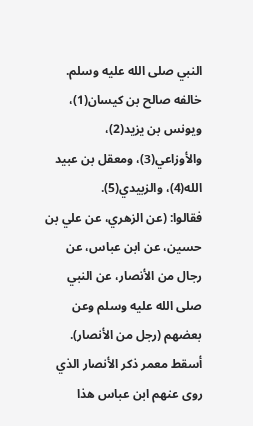النبي صلى الله عليه وسلم.
خالفه صالح بن كيسان(1)، ويونس بن يزيد(2)، والأوزاعي(3)، ومعقل بن عبيد الله(4)، والزبيدي(5).
فقالوا: (عن الزهري، عن علي بن حسين، عن ابن عباس، عن رجال من الأنصار، عن النبي صلى الله عليه وسلم وعن بعضهم (رجل من الأنصار).
أسقط معمر ذكر الأنصار الذي روى عنهم ابن عباس هذا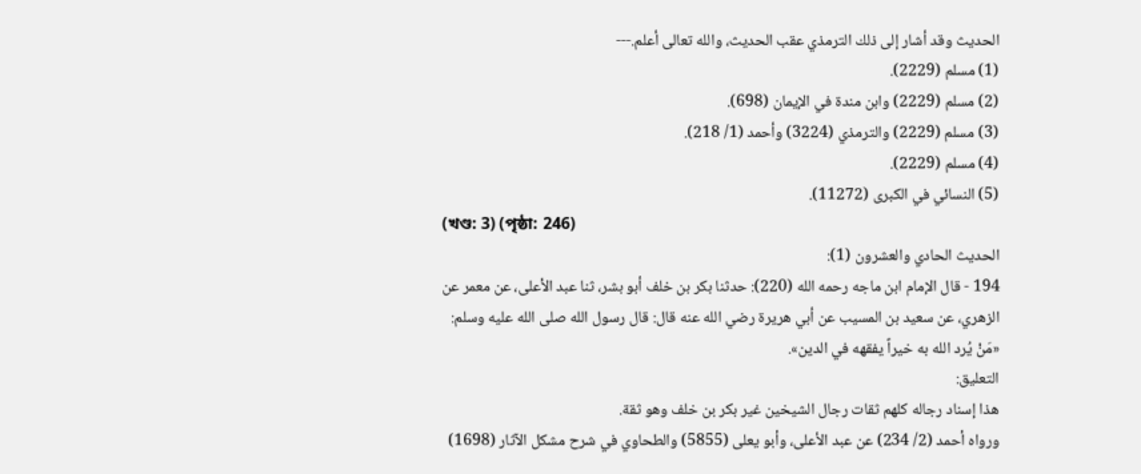الحديث وقد أشار إلى ذلك الترمذي عقب الحديث، والله تعالى أعلم.---
(1) مسلم (2229).
(2) مسلم (2229) وابن مندة في الإيمان (698).
(3) مسلم (2229) والترمذي (3224) وأحمد (1/ 218).
(4) مسلم (2229).
(5) النسائي في الكبرى (11272).
(খণ্ড: 3) (পৃষ্ঠা: 246)
الحديث الحادي والعشرون (1):
194 - قال الإمام ابن ماجه رحمه الله (220): حدثنا بكر بن خلف أبو بشر، ثنا عبد الأعلى، عن معمر عن الزهري، عن سعيد بن المسيب عن أبي هريرة رضي الله عنه قال: قال رسول الله صلى الله عليه وسلم:
«مَنْ يُرد الله به خيراً يفقهه في الدين».
التعليق:
هذا إسناد رجاله كلهم ثقات رجال الشيخين غير بكر بن خلف وهو ثقة.
ورواه أحمد (2/ 234) عن عبد الأعلى، وأبو يعلى (5855) والطحاوي في شرح مشكل الآثار (1698)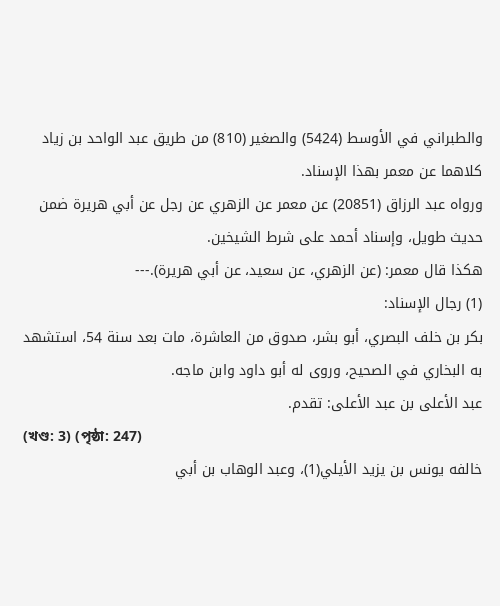والطبراني في الأوسط (5424) والصغير (810) من طريق عبد الواحد بن زياد كلاهما عن معمر بهذا الإسناد.
ورواه عبد الرزاق (20851) عن معمر عن الزهري عن رجل عن أبي هريرة ضمن حديث طويل، وإسناد أحمد على شرط الشيخين.
هكذا قال معمر: (عن الزهري، عن سعيد، عن أبي هريرة).---
(1) رجال الإسناد:
بكر بن خلف البصري، أبو بشر، صدوق من العاشرة، مات بعد سنة 54، استشهد به البخاري في الصحيح، وروى له أبو داود وابن ماجه.
عبد الأعلى بن عبد الأعلى: تقدم.
(খণ্ড: 3) (পৃষ্ঠা: 247)
خالفه يونس بن يزيد الأيلي(1)، وعبد الوهاب بن أبي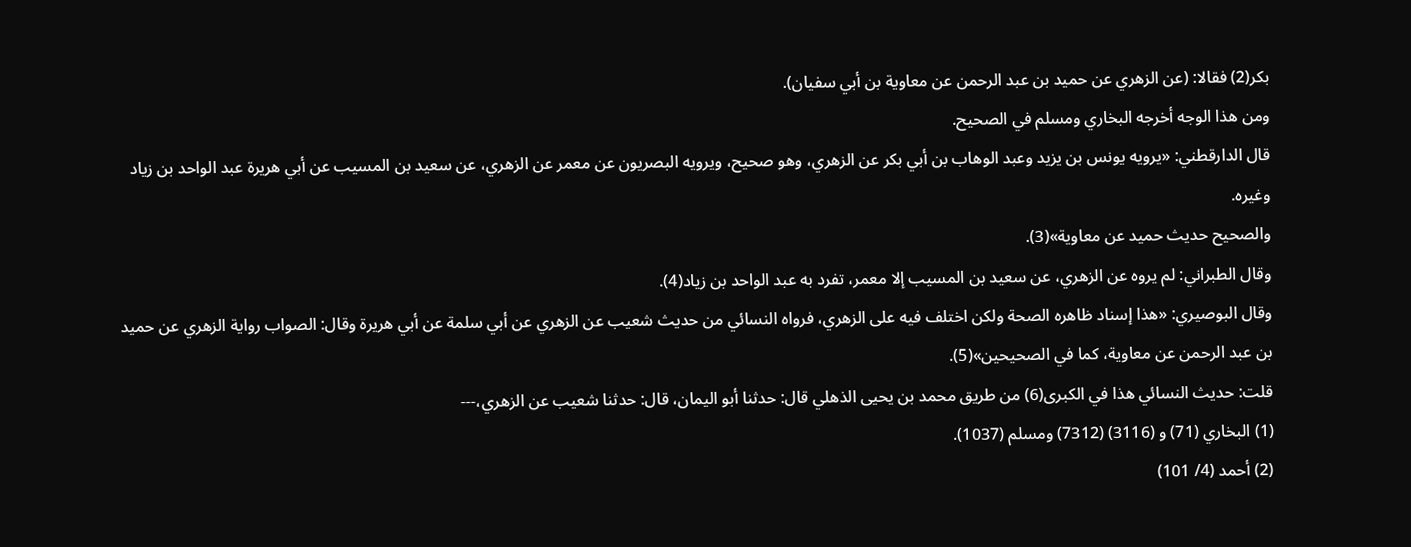بكر(2) فقالا: (عن الزهري عن حميد بن عبد الرحمن عن معاوية بن أبي سفيان).
ومن هذا الوجه أخرجه البخاري ومسلم في الصحيح.
قال الدارقطني: «يرويه يونس بن يزيد وعبد الوهاب بن أبي بكر عن الزهري، وهو صحيح، ويرويه البصريون عن معمر عن الزهري، عن سعيد بن المسيب عن أبي هريرة عبد الواحد بن زياد وغيره.
والصحيح حديث حميد عن معاوية»(3).
وقال الطبراني: لم يروه عن الزهري، عن سعيد بن المسيب إلا معمر، تفرد به عبد الواحد بن زياد(4).
وقال البوصيري: «هذا إسناد ظاهره الصحة ولكن اختلف فيه على الزهري، فرواه النسائي من حديث شعيب عن الزهري عن أبي سلمة عن أبي هريرة وقال: الصواب رواية الزهري عن حميد بن عبد الرحمن عن معاوية، كما في الصحيحين»(5).
قلت: حديث النسائي هذا في الكبرى(6) من طريق محمد بن يحيى الذهلي قال: حدثنا أبو اليمان، قال: حدثنا شعيب عن الزهري،---
(1) البخاري (71) و (3116) (7312) ومسلم (1037).
(2) أحمد (4/ 101)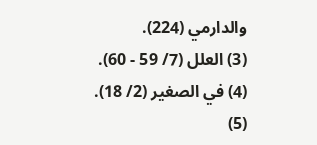والدارمي (224).
(3) العلل (7/ 59 - 60).
(4) في الصغير (2/ 18).
(5)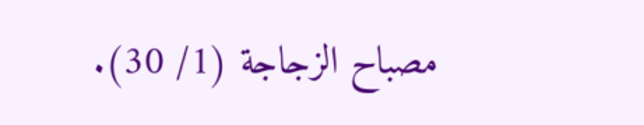مصباح الزجاجة (1/ 30).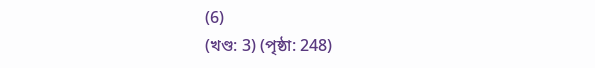(6)
(খণ্ড: 3) (পৃষ্ঠা: 248)